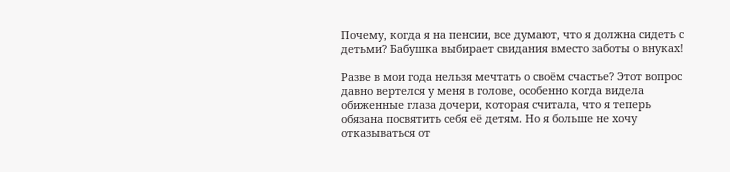Почему, когда я на пенсии, все думают, что я должна сидеть с детьми? Бабушка выбирает свидания вместо заботы о внуках!

Разве в мои года нельзя мечтать о своём счастье? Этот вопрос давно вертелся у меня в голове, особенно когда видела обиженные глаза дочери, которая считала, что я теперь обязана посвятить себя её детям. Но я больше не хочу отказываться от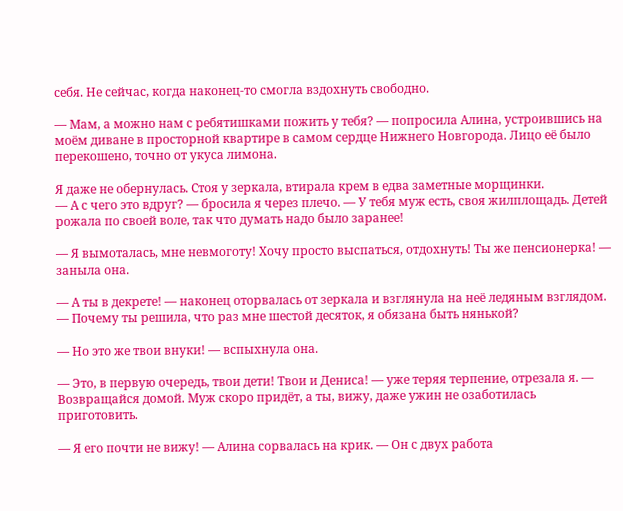себя. Не сейчас, когда наконец-то смогла вздохнуть свободно.

— Мам, а можно нам с ребятишками пожить у тебя? — попросила Алина, устроившись на моём диване в просторной квартире в самом сердце Нижнего Новгорода. Лицо её было перекошено, точно от укуса лимона.

Я даже не обернулась. Стоя у зеркала, втирала крем в едва заметные морщинки.
— А с чего это вдруг? — бросила я через плечо. — У тебя муж есть, своя жилплощадь. Детей рожала по своей воле, так что думать надо было заранее!

— Я вымоталась, мне невмоготу! Хочу просто выспаться, отдохнуть! Ты же пенсионерка! — заныла она.

— А ты в декрете! — наконец оторвалась от зеркала и взглянула на неё ледяным взглядом. — Почему ты решила, что раз мне шестой десяток, я обязана быть нянькой?

— Но это же твои внуки! — вспыхнула она.

— Это, в первую очередь, твои дети! Твои и Дениса! — уже теряя терпение, отрезала я. — Возвращайся домой. Муж скоро придёт, а ты, вижу, даже ужин не озаботилась приготовить.

— Я его почти не вижу! — Алина сорвалась на крик. — Он с двух работа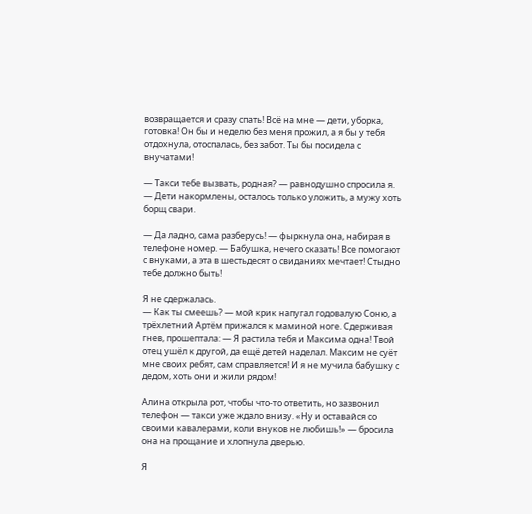возвращается и сразу спать! Всё на мне — дети, уборка, готовка! Он бы и неделю без меня прожил, а я бы у тебя отдохнула, отоспалась, без забот. Ты бы посидела с внучатами!

— Такси тебе вызвать, родная? — равнодушно спросила я. — Дети накормлены, осталось только уложить, а мужу хоть борщ свари.

— Да ладно, сама разберусь! — фыркнула она, набирая в телефоне номер. — Бабушка, нечего сказать! Все помогают с внуками, а эта в шестьдесят о свиданиях мечтает! Стыдно тебе должно быть!

Я не сдержалась.
— Как ты смеешь? — мой крик напугал годовалую Соню, а трёхлетний Артём прижался к маминой ноге. Сдерживая гнев, прошептала: — Я растила тебя и Максима одна! Твой отец ушёл к другой, да ещё детей наделал. Максим не суёт мне своих ребят, сам справляется! И я не мучила бабушку с дедом, хоть они и жили рядом!

Алина открыла рот, чтобы что-то ответить, но зазвонил телефон — такси уже ждало внизу. «Ну и оставайся со своими кавалерами, коли внуков не любишь!» — бросила она на прощание и хлопнула дверью.

Я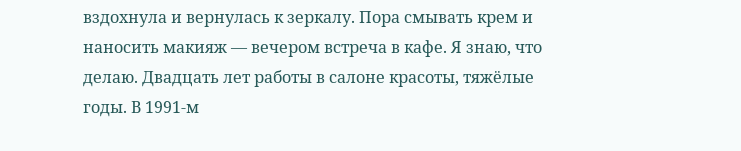вздохнула и вернулась к зеркалу. Пора смывать крем и наносить макияж — вечером встреча в кафе. Я знаю, что делаю. Двадцать лет работы в салоне красоты, тяжёлые годы. В 1991-м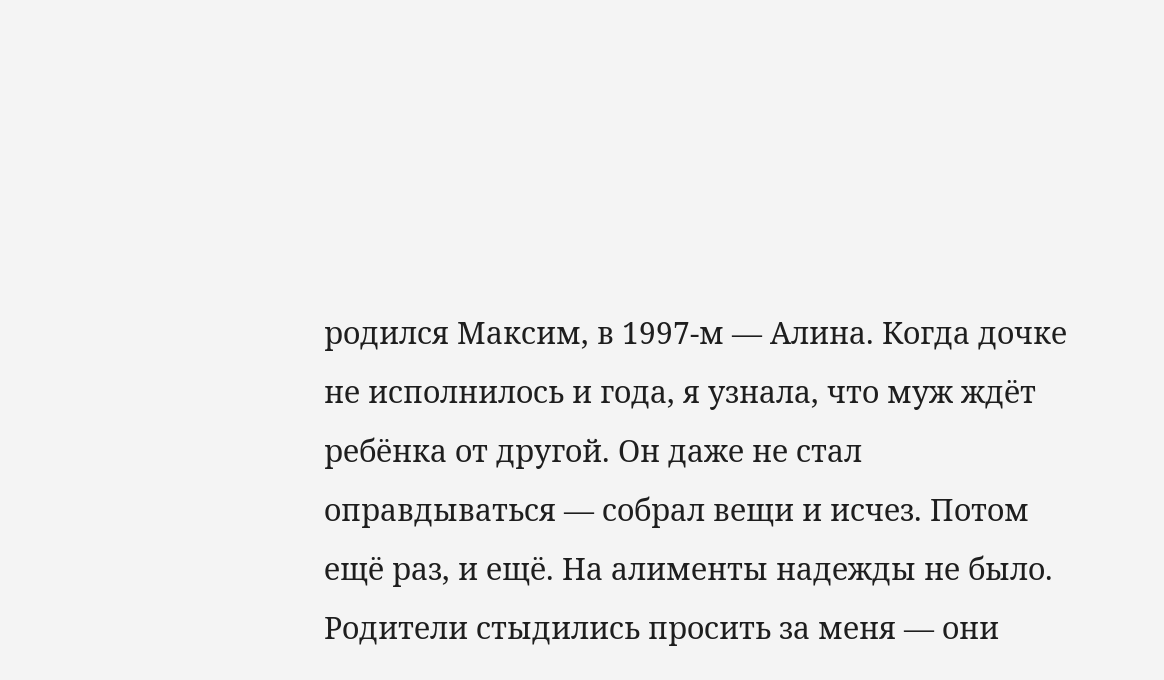родился Максим, в 1997-м — Алина. Когда дочке не исполнилось и года, я узнала, что муж ждёт ребёнка от другой. Он даже не стал оправдываться — собрал вещи и исчез. Потом ещё раз, и ещё. На алименты надежды не было. Родители стыдились просить за меня — они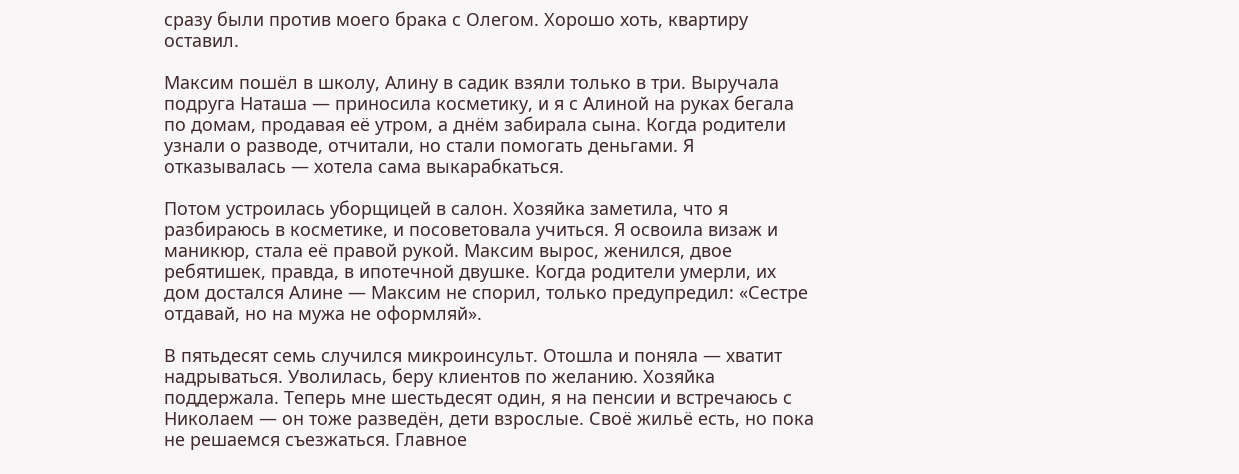сразу были против моего брака с Олегом. Хорошо хоть, квартиру оставил.

Максим пошёл в школу, Алину в садик взяли только в три. Выручала подруга Наташа — приносила косметику, и я с Алиной на руках бегала по домам, продавая её утром, а днём забирала сына. Когда родители узнали о разводе, отчитали, но стали помогать деньгами. Я отказывалась — хотела сама выкарабкаться.

Потом устроилась уборщицей в салон. Хозяйка заметила, что я разбираюсь в косметике, и посоветовала учиться. Я освоила визаж и маникюр, стала её правой рукой. Максим вырос, женился, двое ребятишек, правда, в ипотечной двушке. Когда родители умерли, их дом достался Алине — Максим не спорил, только предупредил: «Сестре отдавай, но на мужа не оформляй».

В пятьдесят семь случился микроинсульт. Отошла и поняла — хватит надрываться. Уволилась, беру клиентов по желанию. Хозяйка поддержала. Теперь мне шестьдесят один, я на пенсии и встречаюсь с Николаем — он тоже разведён, дети взрослые. Своё жильё есть, но пока не решаемся съезжаться. Главное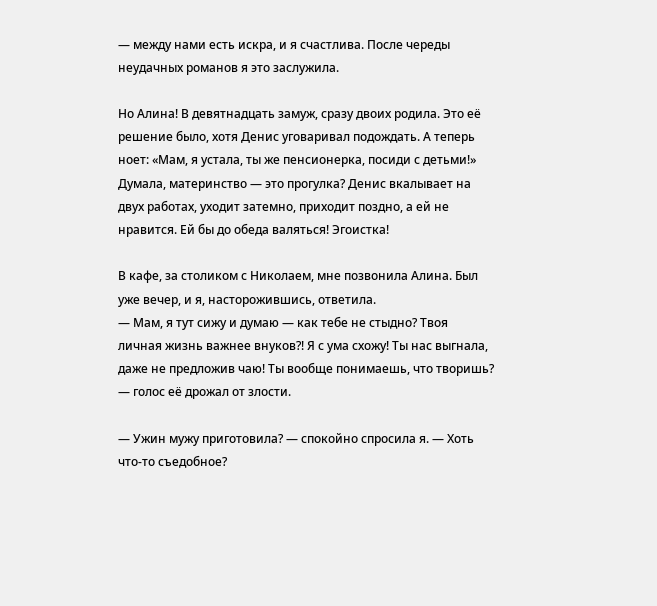— между нами есть искра, и я счастлива. После череды неудачных романов я это заслужила.

Но Алина! В девятнадцать замуж, сразу двоих родила. Это её решение было, хотя Денис уговаривал подождать. А теперь ноет: «Мам, я устала, ты же пенсионерка, посиди с детьми!» Думала, материнство — это прогулка? Денис вкалывает на двух работах, уходит затемно, приходит поздно, а ей не нравится. Ей бы до обеда валяться! Эгоистка!

В кафе, за столиком с Николаем, мне позвонила Алина. Был уже вечер, и я, насторожившись, ответила.
— Мам, я тут сижу и думаю — как тебе не стыдно? Твоя личная жизнь важнее внуков?! Я с ума схожу! Ты нас выгнала, даже не предложив чаю! Ты вообще понимаешь, что творишь? — голос её дрожал от злости.

— Ужин мужу приготовила? — спокойно спросила я. — Хоть что-то съедобное?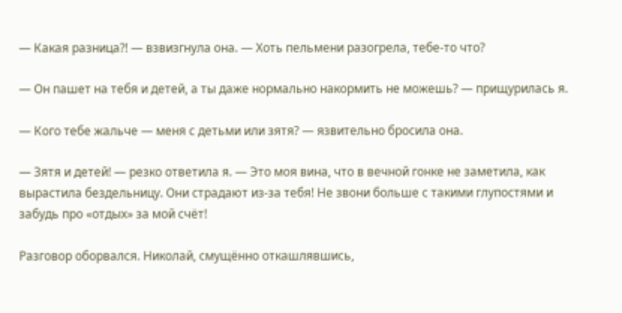— Какая разница?! — взвизгнула она. — Хоть пельмени разогрела, тебе-то что?

— Он пашет на тебя и детей, а ты даже нормально накормить не можешь? — прищурилась я.

— Кого тебе жальче — меня с детьми или зятя? — язвительно бросила она.

— Зятя и детей! — резко ответила я. — Это моя вина, что в вечной гонке не заметила, как вырастила бездельницу. Они страдают из-за тебя! Не звони больше с такими глупостями и забудь про «отдых» за мой счёт!

Разговор оборвался. Николай, смущённо откашлявшись,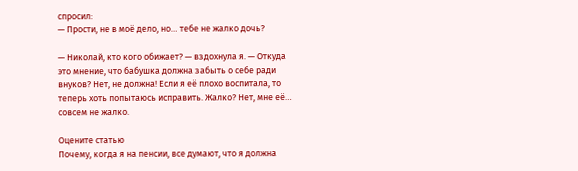спросил:
— Прости, не в моё дело, но… тебе не жалко дочь?

— Николай, кто кого обижает? — вздохнула я. — Откуда это мнение, что бабушка должна забыть о себе ради внуков? Нет, не должна! Если я её плохо воспитала, то теперь хоть попытаюсь исправить. Жалко? Нет, мне её… совсем не жалко.

Оцените статью
Почему, когда я на пенсии, все думают, что я должна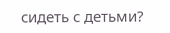сидеть с детьми?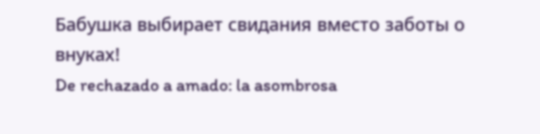Бабушка выбирает свидания вместо заботы о внуках!
De rechazado a amado: la asombrosa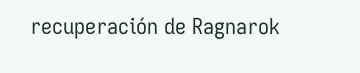recuperación de Ragnarok